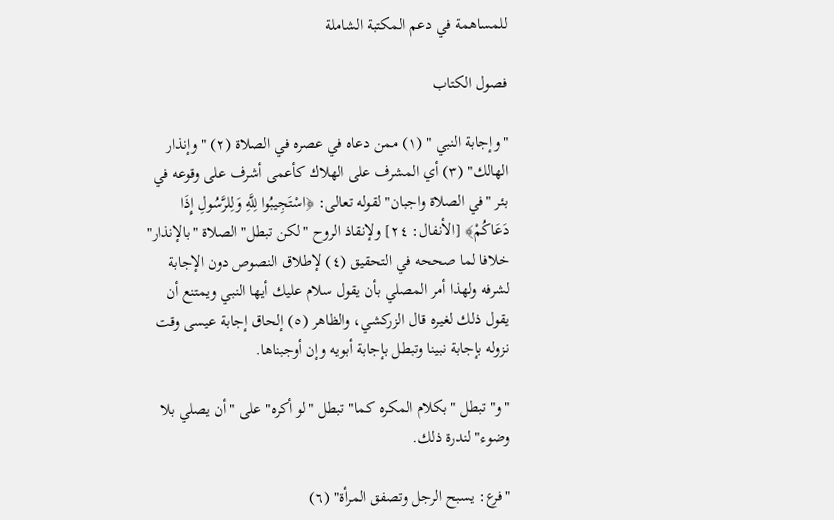للمساهمة في دعم المكتبة الشاملة

فصول الكتاب

"وإجابة النبي " (١) ممن دعاه في عصره في الصلاة (٢) "وإنذار الهالك" (٣) أي المشرف على الهلاك كأعمى أشرف على وقوعه في بئر "في الصلاة واجبان" لقوله تعالى: ﴿اسْتَجِيبُوا لِلَّهِ وَلِلرَّسُولِ إِذَا دَعَاكُمْ﴾ [الأنفال: ٢٤] ولإنقاذ الروح "لكن تبطل" الصلاة "بالإنذار" خلافا لما صححه في التحقيق (٤) لإطلاق النصوص دون الإجابة لشرفه ولهذا أمر المصلي بأن يقول سلام عليك أيها النبي ويمتنع أن يقول ذلك لغيره قال الزركشي، والظاهر (٥) إلحاق إجابة عيسى وقت نزوله بإجابة نبينا وتبطل بإجابة أبويه وإن أوجبناها.

"و" تبطل "بكلام المكره كما" تبطل "لو أكره" على "أن يصلي بلا وضوء" لندرة ذلك.

"فرع: يسبح الرجل وتصفق المرأة" (٦)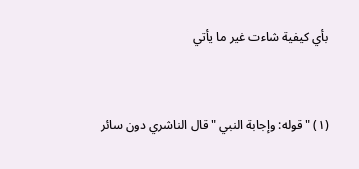بأي كيفية شاءت غير ما يأتي


(١) "قوله: وإجابة النبي " قال الناشري دون سائر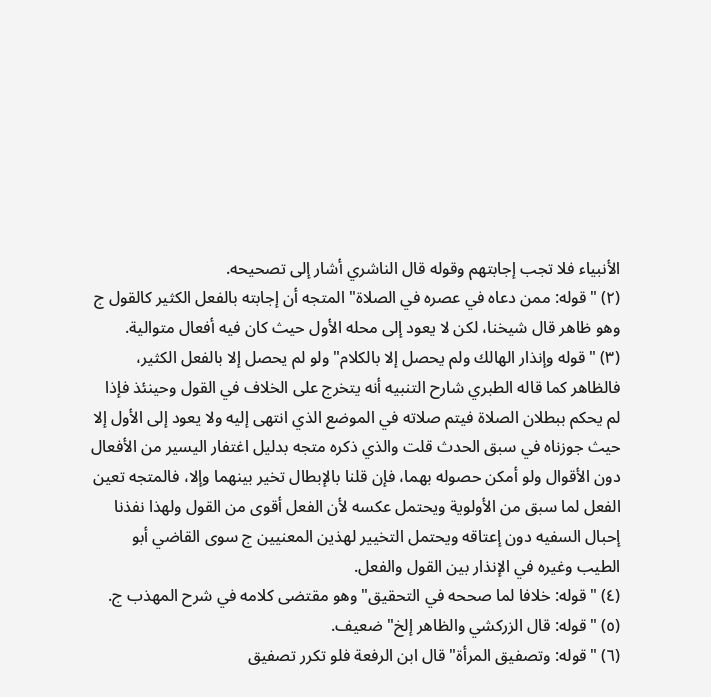الأنبياء فلا تجب إجابتهم وقوله قال الناشري أشار إلى تصحيحه.
(٢) "قوله: ممن دعاه في عصره في الصلاة" المتجه أن إجابته بالفعل الكثير كالقول ج وهو ظاهر قال شيخنا، لكن لا يعود إلى محله الأول حيث كان فيه أفعال متوالية.
(٣) "قوله وإنذار الهالك ولم يحصل إلا بالكلام" ولو لم يحصل إلا بالفعل الكثير، فالظاهر كما قاله الطبري شارح التنبيه أنه يتخرج على الخلاف في القول وحينئذ فإذا لم يحكم ببطلان الصلاة فيتم صلاته في الموضع الذي انتهى إليه ولا يعود إلى الأول إلا حيث جوزناه في سبق الحدث قلت والذي ذكره متجه بدليل اغتفار اليسير من الأفعال دون الأقوال ولو أمكن حصوله بهما، فإن قلنا بالإبطال تخير بينهما وإلا، فالمتجه تعين الفعل لما سبق من الأولوية ويحتمل عكسه لأن الفعل أقوى من القول ولهذا نفذنا إحبال السفيه دون إعتاقه ويحتمل التخيير لهذين المعنيين ج سوى القاضي أبو الطيب وغيره في الإنذار بين القول والفعل.
(٤) "قوله: خلافا لما صححه في التحقيق" وهو مقتضى كلامه في شرح المهذب ج.
(٥) "قوله: قال الزركشي والظاهر إلخ" ضعيف.
(٦) "قوله: وتصفيق المرأة" قال ابن الرفعة فلو تكرر تصفيق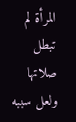المرأة لم تبطل صلاتها ولعل سببه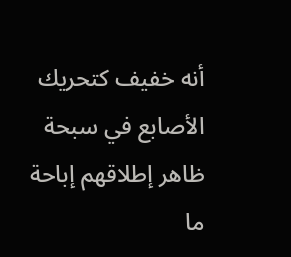أنه خفيف كتحريك الأصابع في سبحة ظاهر إطلاقهم إباحة ما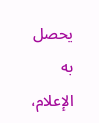يحصل به الإعلام،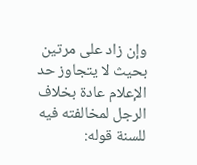وإن زاد على مرتين بحيث لا يتجاوز حد الإعلام عادة بخلاف الرجل لمخالفته فيه للسنة قوله: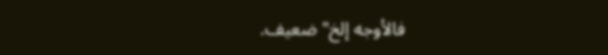فالأوجه إلخ" ضعيف.